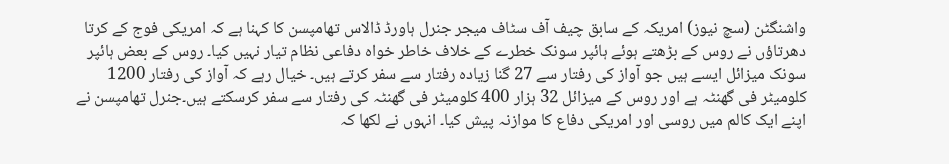واشنگٹن (سچ نیوز) امریکہ کے سابق چیف آف سٹاف میجر جنرل ہاورڈ ڈالاس تھامپسن کا کہنا ہے کہ امریکی فوج کے کرتا دھرتاؤں نے روس کے بڑھتے ہوئے ہائپر سونک خطرے کے خلاف خاطر خواہ دفاعی نظام تیار نہیں کیا۔ روس کے بعض ہائپر سونک میزائل ایسے ہیں جو آواز کی رفتار سے 27 گنا زیادہ رفتار سے سفر کرتے ہیں۔ خیال رہے کہ آواز کی رفتار 1200 کلومیٹر فی گھنٹہ ہے اور روس کے میزائل 32 ہزار 400 کلومیٹر فی گھنٹہ کی رفتار سے سفر کرسکتے ہیں۔جنرل تھامپسن نے اپنے ایک کالم میں روسی اور امریکی دفاع کا موازنہ پیش کیا۔ انہوں نے لکھا کہ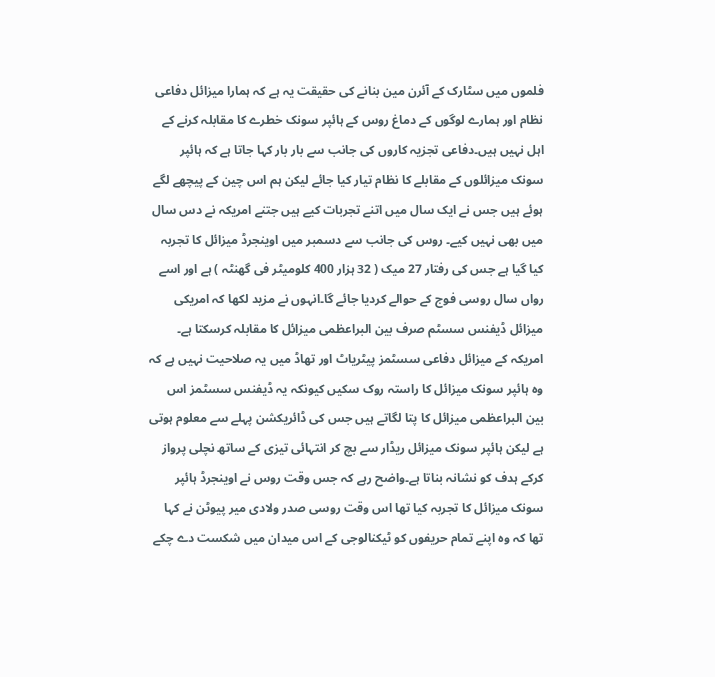فلموں میں سٹارک کے آئرن مین بنانے کی حقیقت یہ ہے کہ ہمارا میزائل دفاعی نظام اور ہمارے لوگوں کے دماغ روس کے ہائپر سونک خطرے کا مقابلہ کرنے کے اہل نہیں ہیں۔دفاعی تجزیہ کاروں کی جانب سے بار بار کہا جاتا ہے کہ ہائپر سونک میزائلوں کے مقابلے کا نظام تیار کیا جائے لیکن ہم اس چین کے پیچھے لگے ہوئے ہیں جس نے ایک سال میں اتنے تجربات کیے ہیں جتنے امریکہ نے دس سال میں بھی نہیں کیے۔ روس کی جانب سے دسمبر میں اوینجرڈ میزائل کا تجربہ کیا گیا ہے جس کی رفتار 27 میک ( 32 ہزار 400 کلومیٹر فی گھنٹہ ) ہے اور اسے رواں سال روسی فوج کے حوالے کردیا جائے گا۔انہوں نے مزید لکھا کہ امریکی میزائل ڈیفنس سسٹم صرف بین البراعظمی میزائل کا مقابلہ کرسکتا ہے۔ امریکہ کے میزائل دفاعی سسٹمز پیٹریاٹ اور تھاڈ میں یہ صلاحیت نہیں ہے کہ وہ ہائپر سونک میزائل کا راستہ روک سکیں کیونکہ یہ ڈیفنس سسٹمز اس بین البراعظمی میزائل کا پتا لگاتے ہیں جس کی ڈائریکشن پہلے سے معلوم ہوتی ہے لیکن ہائپر سونک میزائل ریڈار سے بچ کر انتہائی تیزی کے ساتھ نچلی پرواز کرکے ہدف کو نشانہ بناتا ہے۔واضح رہے کہ جس وقت روس نے اوینجرڈ ہائپر سونک میزائل کا تجربہ کیا تھا اس وقت روسی صدر ولادی میر پیوٹن نے کہا تھا کہ وہ اپنے تمام حریفوں کو ٹیکنالوجی کے اس میدان میں شکست دے چکے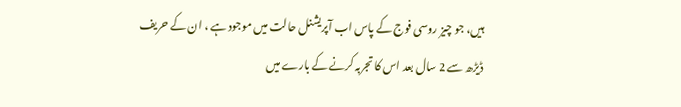ہیں، جو چیز روسی فوج کے پاس اب آپریشنل حالت میں موجود ہے ، ان کے حریف ڈیڑھ سے 2 سال بعد اس کا تجربہ کرنے کے بارے میں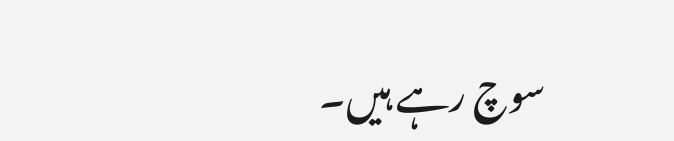سوچ رہے ہیں۔